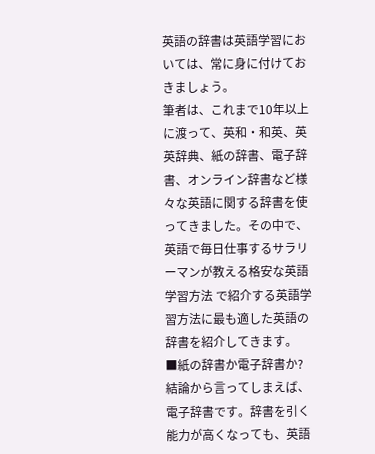英語の辞書は英語学習においては、常に身に付けておきましょう。
筆者は、これまで10年以上に渡って、英和・和英、英英辞典、紙の辞書、電子辞書、オンライン辞書など様々な英語に関する辞書を使ってきました。その中で、英語で毎日仕事するサラリーマンが教える格安な英語学習方法 で紹介する英語学習方法に最も適した英語の辞書を紹介してきます。
■紙の辞書か電子辞書か?
結論から言ってしまえば、電子辞書です。辞書を引く能力が高くなっても、英語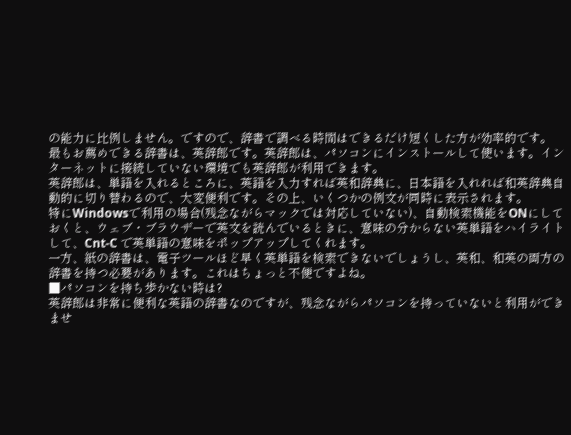の能力に比例しません。ですので、辞書で調べる時間はできるだけ短くした方が効率的です。
最もお薦めできる辞書は、英辞郎です。英辞郎は、パソコンにインストールして使います。インターネットに接続していない環境でも英辞郎が利用できます。
英辞郎は、単語を入れるところに、英語を入力すれば英和辞典に、日本語を入れれば和英辞典自動的に切り替わるので、大変便利です。その上、いくつかの例文が同時に表示されます。
特にWindowsで利用の場合(残念ながらマックでは対応していない)、自動検索機能をONにしておくと、ウェブ・ブラウザーで英文を読んでいるときに、意味の分からない英単語をハイライトして、Cnt-C で英単語の意味をポップアップしてくれます。
一方、紙の辞書は、電子ツールほど早く英単語を検索できないでしょうし、英和、和英の両方の辞書を持つ必要があります。これはちょっと不便ですよね。
■パソコンを持ち歩かない時は?
英辞郎は非常に便利な英語の辞書なのですが、残念ながらパソコンを持っていないと利用ができませ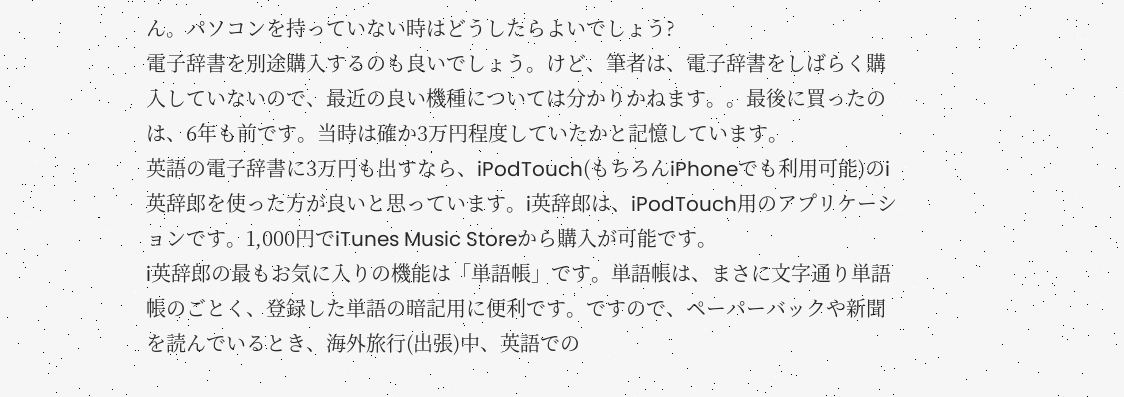ん。パソコンを持っていない時はどうしたらよいでしょう?
電子辞書を別途購入するのも良いでしょう。けど、筆者は、電子辞書をしばらく購入していないので、最近の良い機種については分かりかねます。。最後に買ったのは、6年も前です。当時は確か3万円程度していたかと記憶しています。
英語の電子辞書に3万円も出すなら、iPodTouch(もちろんiPhoneでも利用可能)のi英辞郎を使った方が良いと思っています。i英辞郎は、iPodTouch用のアプリケーションです。1,000円でiTunes Music Storeから購入が可能です。
i英辞郎の最もお気に入りの機能は「単語帳」です。単語帳は、まさに文字通り単語帳のごとく、登録した単語の暗記用に便利です。ですので、ペーパーバックや新聞を読んでいるとき、海外旅行(出張)中、英語での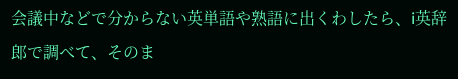会議中などで分からない英単語や熟語に出くわしたら、i英辞郎で調べて、そのま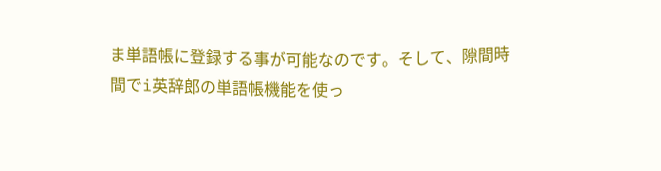ま単語帳に登録する事が可能なのです。そして、隙間時間でi英辞郎の単語帳機能を使っ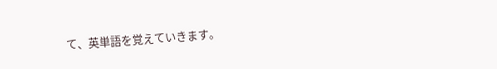て、英単語を覚えていきます。